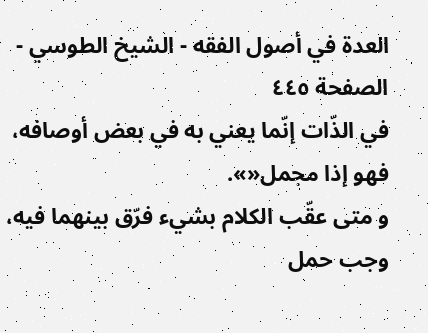العدة في أصول الفقه - الشيخ الطوسي - الصفحة ٤٤٥
في الذّات إنّما يعني به في بعض أوصافه، فهو إذا مجمل«».
و متى عقّب الكلام بشيء فرّق بينهما فيه، وجب حمل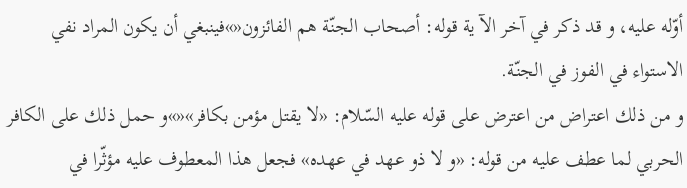أوّله عليه، و قد ذكر في آخر الآ ية قوله: أصحاب الجنّة هم الفائزون«»فينبغي أن يكون المراد نفي الاستواء في الفوز في الجنّة.
و من ذلك اعتراض من اعترض على قوله عليه السّلام: «لا يقتل مؤمن بكافر»«»و حمل ذلك على الكافر الحربي لما عطف عليه من قوله: «و لا ذو عهد في عهده» فجعل هذا المعطوف عليه مؤثّرا في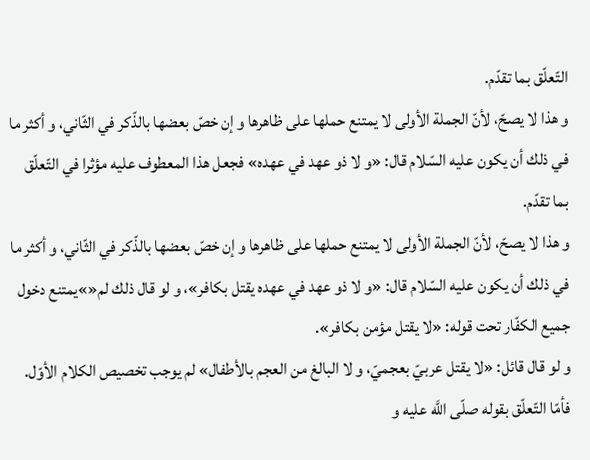التّعلّق بما تقدّم.
و هذا لا يصحّ، لأنّ الجملة الأولى لا يمتنع حملها على ظاهرها و إن خصّ بعضها بالذّكر في الثّاني، و أكثر ما في ذلك أن يكون عليه السّلام قال: «و لا ذو عهد في عهده» فجعل هذا المعطوف عليه مؤثرا في التّعلّق بما تقدّم.
و هذا لا يصحّ، لأنّ الجملة الأولى لا يمتنع حملها على ظاهرها و إن خصّ بعضها بالذّكر في الثّاني، و أكثر ما في ذلك أن يكون عليه السّلام قال: «و لا ذو عهد في عهده يقتل بكافر»، و لو قال ذلك لم«»يمتنع دخول جميع الكفّار تحت قوله: «لا يقتل مؤمن بكافر».
و لو قال قائل: «لا يقتل عربيّ بعجميّ، و لا البالغ من العجم بالأطفال» لم يوجب تخصيص الكلام الأوّل.
فأمّا التّعلّق بقوله صلّى اللَّه عليه و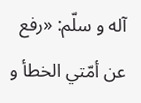آله و سلّم: «رفع عن أمّتي الخطأ و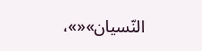النّسيان»«»،